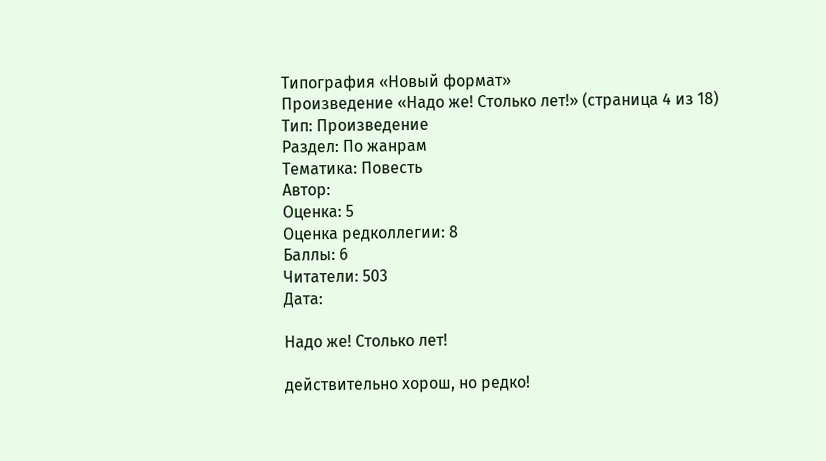Типография «Новый формат»
Произведение «Надо же! Столько лет!» (страница 4 из 18)
Тип: Произведение
Раздел: По жанрам
Тематика: Повесть
Автор:
Оценка: 5
Оценка редколлегии: 8
Баллы: 6
Читатели: 503
Дата:

Надо же! Столько лет!

действительно хорош, но редко!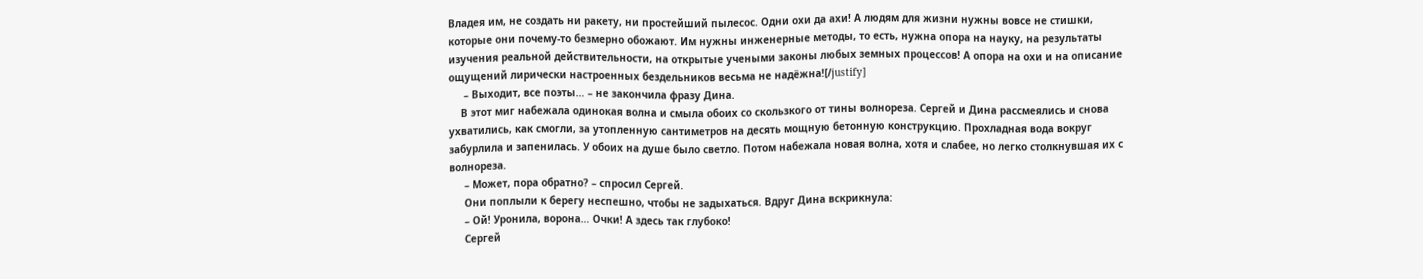Владея им, не создать ни ракету, ни простейший пылесос. Одни охи да ахи! А людям для жизни нужны вовсе не стишки, которые они почему-то безмерно обожают. Им нужны инженерные методы, то есть, нужна опора на науку, на результаты изучения реальной действительности, на открытые учеными законы любых земных процессов! А опора на охи и на описание ощущений лирически настроенных бездельников весьма не надёжна![/justify]
     – Выходит, все поэты… – не закончила фразу Дина.
    В этот миг набежала одинокая волна и смыла обоих со скользкого от тины волнореза. Сергей и Дина рассмеялись и снова ухватились, как смогли, за утопленную сантиметров на десять мощную бетонную конструкцию. Прохладная вода вокруг забурлила и запенилась. У обоих на душе было светло. Потом набежала новая волна, хотя и слабее, но легко столкнувшая их с волнореза.
     – Может, пора обратно? – спросил Сергей.
     Они поплыли к берегу неспешно, чтобы не задыхаться. Вдруг Дина вскрикнула:
     – Ой! Уронила, ворона… Очки! А здесь так глубоко!
     Сергей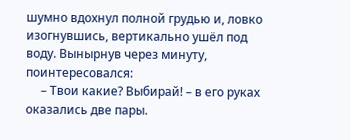шумно вдохнул полной грудью и, ловко изогнувшись, вертикально ушёл под воду. Вынырнув через минуту, поинтересовался:
     – Твои какие? Выбирай! – в его руках оказались две пары.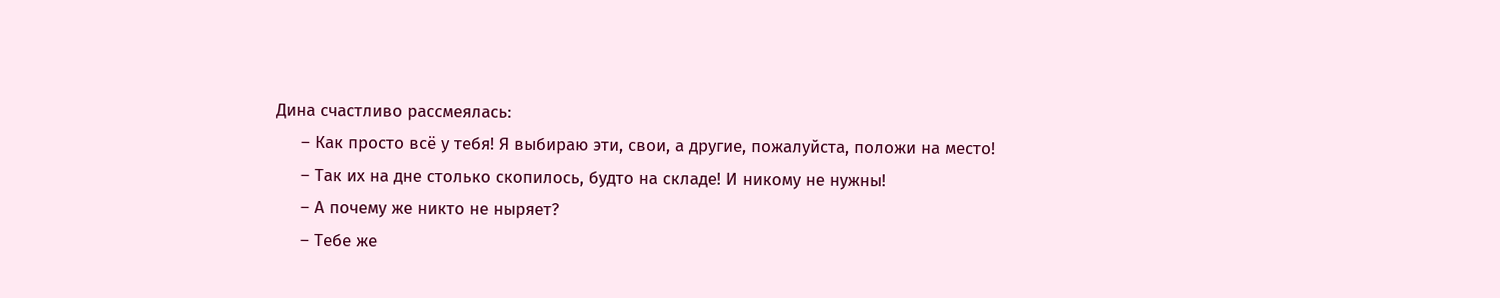Дина счастливо рассмеялась:
     – Как просто всё у тебя! Я выбираю эти, свои, а другие, пожалуйста, положи на место!
     – Так их на дне столько скопилось, будто на складе! И никому не нужны!
     – А почему же никто не ныряет?
     – Тебе же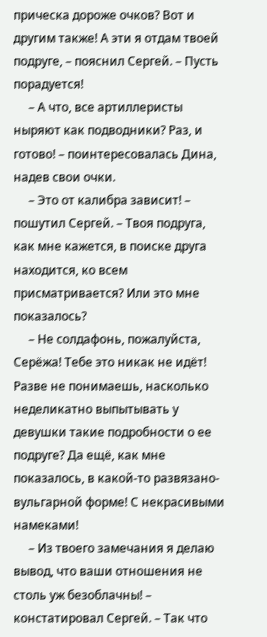прическа дороже очков? Вот и другим также! А эти я отдам твоей подруге, – пояснил Сергей. – Пусть порадуется!
     – А что, все артиллеристы ныряют как подводники? Раз, и готово! – поинтересовалась Дина, надев свои очки.
     – Это от калибра зависит! – пошутил Сергей. – Твоя подруга, как мне кажется, в поиске друга находится, ко всем присматривается? Или это мне показалось?
     – Не солдафонь, пожалуйста, Серёжа! Тебе это никак не идёт! Разве не понимаешь, насколько неделикатно выпытывать у девушки такие подробности о ее подруге? Да ещё, как мне показалось, в какой-то развязано-вульгарной форме! С некрасивыми намеками!
     – Из твоего замечания я делаю вывод, что ваши отношения не столь уж безоблачны! – констатировал Сергей. – Так что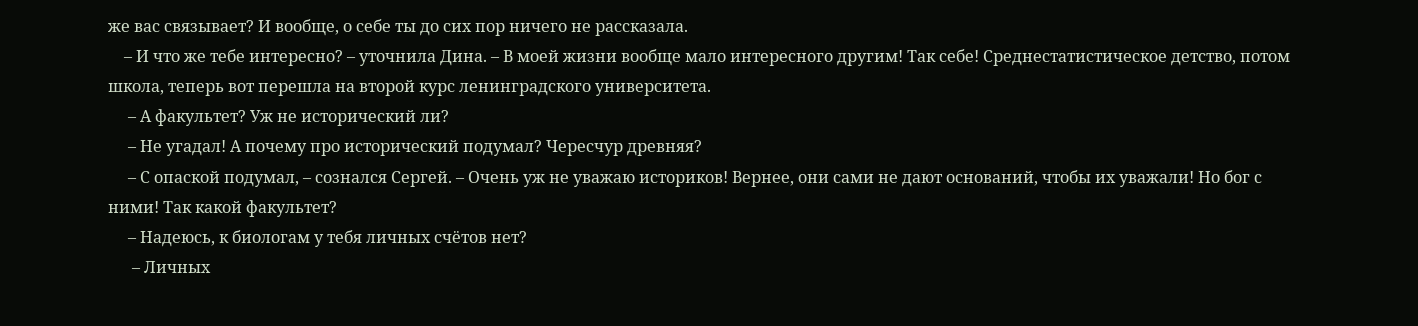же вас связывает? И вообще, о себе ты до сих пор ничего не рассказала.
    – И что же тебе интересно? – уточнила Дина. – В моей жизни вообще мало интересного другим! Так себе! Среднестатистическое детство, потом школа, теперь вот перешла на второй курс ленинградского университета.
     – А факультет? Уж не исторический ли?
     – Не угадал! А почему про исторический подумал? Чересчур древняя?
     – С опаской подумал, – сознался Сергей. – Очень уж не уважаю историков! Вернее, они сами не дают оснований, чтобы их уважали! Но бог с ними! Так какой факультет?
     – Надеюсь, к биологам у тебя личных счётов нет?
      – Личных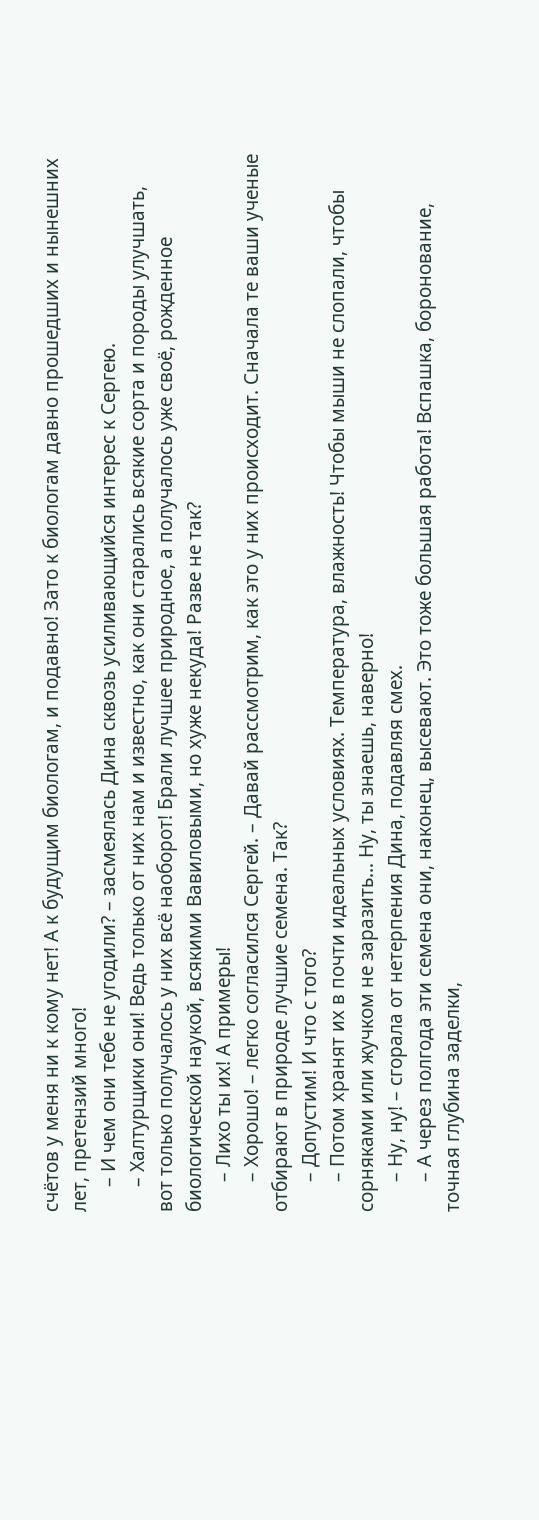счётов у меня ни к кому нет! А к будущим биологам, и подавно! Зато к биологам давно прошедших и нынешних лет, претензий много!
     – И чем они тебе не угодили? – засмеялась Дина сквозь усиливающийся интерес к Сергею.
     – Халтурщики они! Ведь только от них нам и известно, как они старались всякие сорта и породы улучшать, вот только получалось у них всё наоборот! Брали лучшее природное, а получалось уже своё, рожденное биологической наукой, всякими Вавиловыми, но хуже некуда! Разве не так?
      – Лихо ты их! А примеры!
      – Хорошо! – легко согласился Сергей. – Давай рассмотрим, как это у них происходит. Сначала те ваши ученые отбирают в природе лучшие семена. Так?
      – Допустим! И что с того?
      – Потом хранят их в почти идеальных условиях. Температура, влажность! Чтобы мыши не слопали, чтобы сорняками или жучком не заразить… Ну, ты знаешь, наверно!
      – Ну, ну! – сгорала от нетерпения Дина, подавляя смех.
      – А через полгода эти семена они, наконец, высевают. Это тоже большая работа! Вспашка, боронование, точная глубина заделки,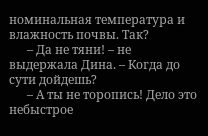номинальная температура и влажность почвы. Так?
      – Да не тяни! – не выдержала Дина. – Когда до сути дойдешь?
      – А ты не торопись! Дело это небыстрое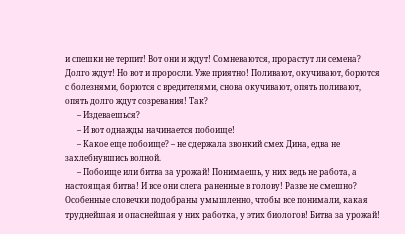и спешки не терпит! Вот они и ждут! Сомневаются, прорастут ли семена? Долго ждут! Но вот и проросли. Уже приятно! Поливают, окучивают, борются с болезнями, борются с вредителями, снова окучивают, опять поливают, опять долго ждут созревания! Так?
      – Издеваешься?
      – И вот однажды начинается побоище!
      – Какое еще побоище? – не сдержала звонкий смех Дина, едва не захлебнувшись волной.
      – Побоище или битва за урожай! Понимаешь, у них ведь не работа, а настоящая битва! И все они слега раненные в голову! Разве не смешно? Особенные словечки подобраны умышленно, чтобы все понимали, какая труднейшая и опаснейшая у них работка, у этих биологов! Битва за урожай!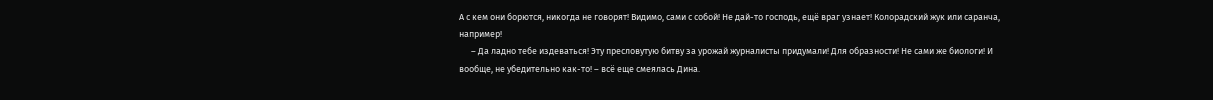А с кем они борются, никогда не говорят! Видимо, сами с собой! Не дай-то господь, ещё враг узнает! Колорадский жук или саранча, например!
      – Да ладно тебе издеваться! Эту пресловутую битву за урожай журналисты придумали! Для образности! Не сами же биологи! И вообще, не убедительно как-то! – всё еще смеялась Дина.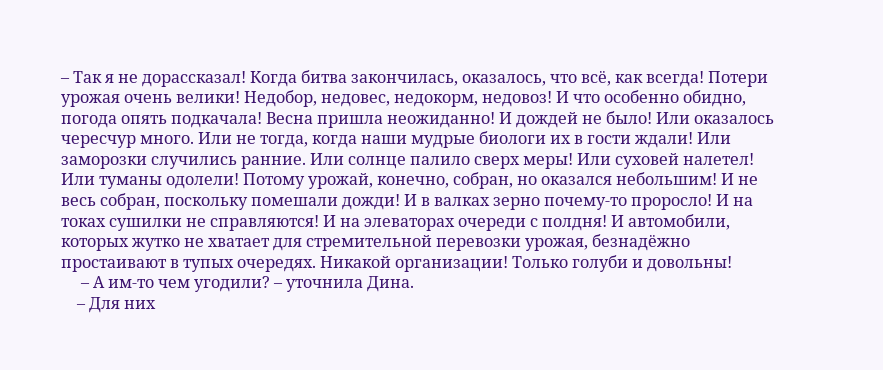– Так я не дорассказал! Когда битва закончилась, оказалось, что всё, как всегда! Потери урожая очень велики! Недобор, недовес, недокорм, недовоз! И что особенно обидно, погода опять подкачала! Весна пришла неожиданно! И дождей не было! Или оказалось чересчур много. Или не тогда, когда наши мудрые биологи их в гости ждали! Или заморозки случились ранние. Или солнце палило сверх меры! Или суховей налетел! Или туманы одолели! Потому урожай, конечно, собран, но оказался небольшим! И не весь собран, поскольку помешали дожди! И в валках зерно почему-то проросло! И на токах сушилки не справляются! И на элеваторах очереди с полдня! И автомобили, которых жутко не хватает для стремительной перевозки урожая, безнадёжно простаивают в тупых очередях. Никакой организации! Только голуби и довольны!
     – А им-то чем угодили? – уточнила Дина.
    – Для них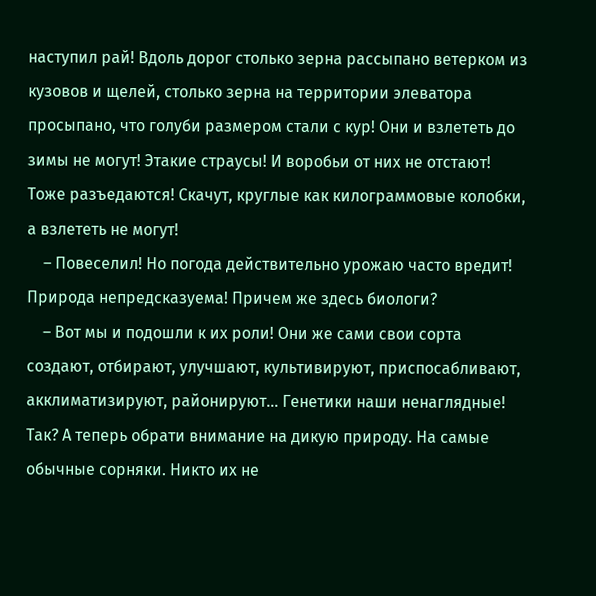наступил рай! Вдоль дорог столько зерна рассыпано ветерком из кузовов и щелей, столько зерна на территории элеватора просыпано, что голуби размером стали с кур! Они и взлететь до зимы не могут! Этакие страусы! И воробьи от них не отстают! Тоже разъедаются! Скачут, круглые как килограммовые колобки, а взлететь не могут!
    – Повеселил! Но погода действительно урожаю часто вредит! Природа непредсказуема! Причем же здесь биологи?
    – Вот мы и подошли к их роли! Они же сами свои сорта создают, отбирают, улучшают, культивируют, приспосабливают, акклиматизируют, районируют… Генетики наши ненаглядные! Так? А теперь обрати внимание на дикую природу. На самые обычные сорняки. Никто их не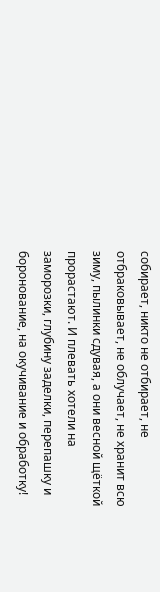собирает, никто не отбирает, не отбраковывает, не облучает, не хранит всю зиму, пылинки сдувая, а они весной щёткой прорастают. И плевать хотели на заморозки, глубину заделки, перепашку и боронование, на окучивание и обработку!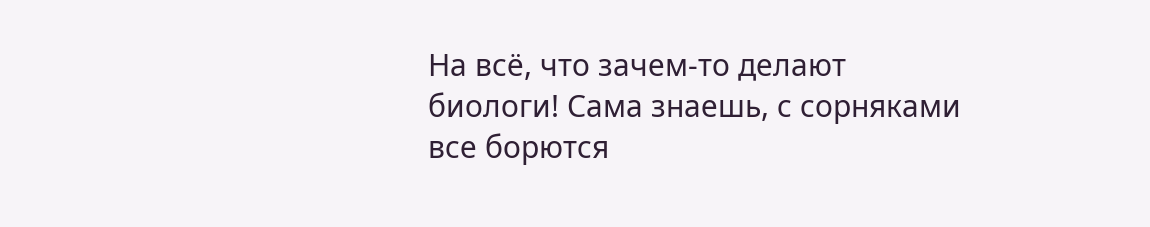На всё, что зачем-то делают биологи! Сама знаешь, с сорняками все борются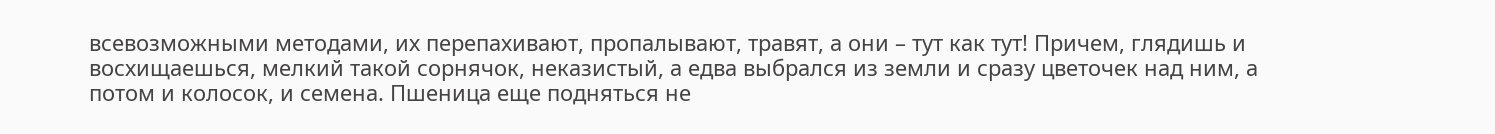всевозможными методами, их перепахивают, пропалывают, травят, а они – тут как тут! Причем, глядишь и восхищаешься, мелкий такой сорнячок, неказистый, а едва выбрался из земли и сразу цветочек над ним, а потом и колосок, и семена. Пшеница еще подняться не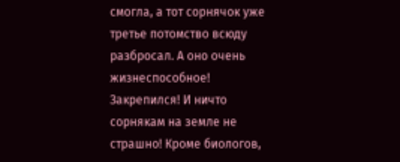смогла, а тот сорнячок уже третье потомство всюду разбросал. А оно очень жизнеспособное! Закрепился! И ничто сорнякам на земле не страшно! Кроме биологов,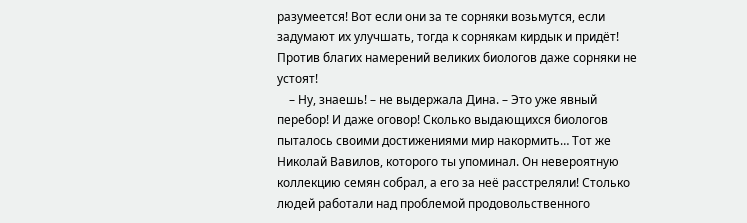разумеется! Вот если они за те сорняки возьмутся, если задумают их улучшать, тогда к сорнякам кирдык и придёт! Против благих намерений великих биологов даже сорняки не устоят!
    – Ну, знаешь! – не выдержала Дина. – Это уже явный перебор! И даже оговор! Сколько выдающихся биологов пыталось своими достижениями мир накормить… Тот же Николай Вавилов, которого ты упоминал. Он невероятную коллекцию семян собрал, а его за неё расстреляли! Столько людей работали над проблемой продовольственного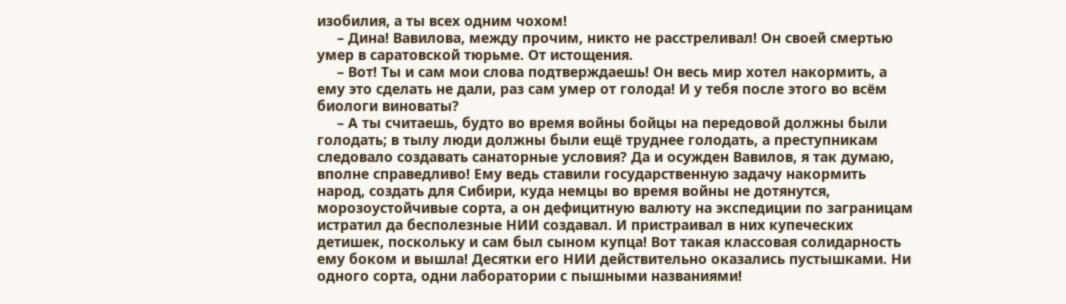изобилия, а ты всех одним чохом!
     – Дина! Вавилова, между прочим, никто не расстреливал! Он своей смертью умер в саратовской тюрьме. От истощения.
     – Вот! Ты и сам мои слова подтверждаешь! Он весь мир хотел накормить, а ему это сделать не дали, раз сам умер от голода! И у тебя после этого во всём биологи виноваты?
     – А ты считаешь, будто во время войны бойцы на передовой должны были голодать; в тылу люди должны были ещё труднее голодать, а преступникам следовало создавать санаторные условия? Да и осужден Вавилов, я так думаю, вполне справедливо! Ему ведь ставили государственную задачу накормить народ, создать для Сибири, куда немцы во время войны не дотянутся, морозоустойчивые сорта, а он дефицитную валюту на экспедиции по заграницам истратил да бесполезные НИИ создавал. И пристраивал в них купеческих детишек, поскольку и сам был сыном купца! Вот такая классовая солидарность ему боком и вышла! Десятки его НИИ действительно оказались пустышками. Ни одного сорта, одни лаборатории с пышными названиями!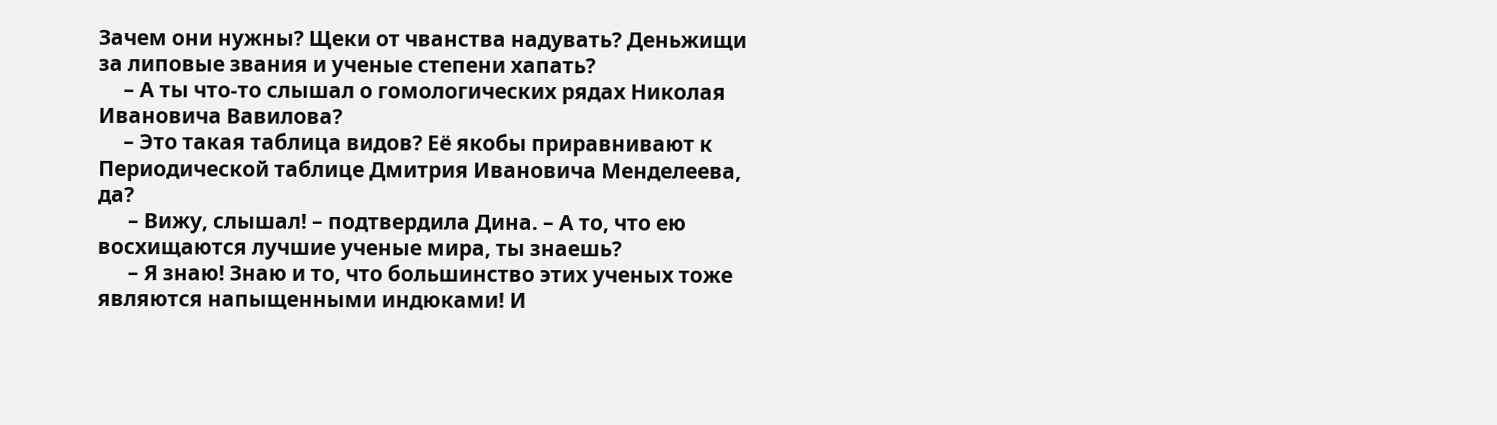Зачем они нужны? Щеки от чванства надувать? Деньжищи за липовые звания и ученые степени хапать?
     – А ты что-то слышал о гомологических рядах Николая Ивановича Вавилова?
     – Это такая таблица видов? Её якобы приравнивают к Периодической таблице Дмитрия Ивановича Менделеева, да?
      – Вижу, слышал! – подтвердила Дина. – А то, что ею восхищаются лучшие ученые мира, ты знаешь?
      – Я знаю! Знаю и то, что большинство этих ученых тоже являются напыщенными индюками! И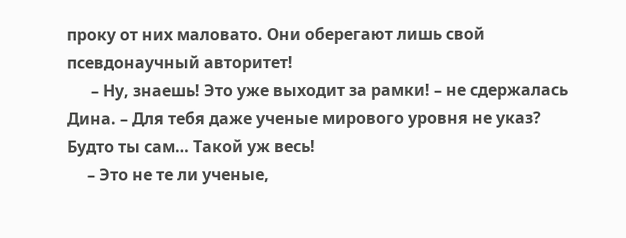проку от них маловато. Они оберегают лишь свой псевдонаучный авторитет!
      – Ну, знаешь! Это уже выходит за рамки! – не сдержалась Дина. – Для тебя даже ученые мирового уровня не указ? Будто ты сам… Такой уж весь!
     – Это не те ли ученые,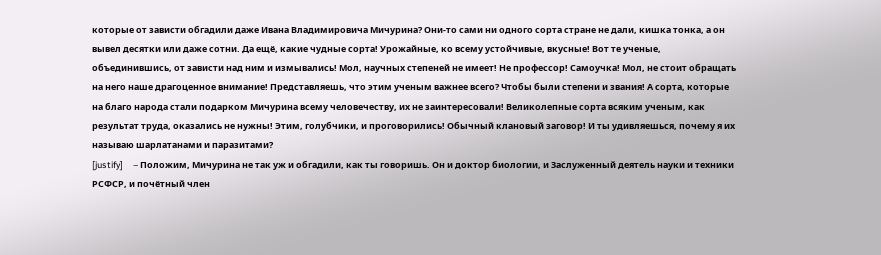которые от зависти обгадили даже Ивана Владимировича Мичурина? Они-то сами ни одного сорта стране не дали, кишка тонка, а он вывел десятки или даже сотни. Да ещё, какие чудные сорта! Урожайные, ко всему устойчивые, вкусные! Вот те ученые, объединившись, от зависти над ним и измывались! Мол, научных степеней не имеет! Не профессор! Самоучка! Мол, не стоит обращать на него наше драгоценное внимание! Представляешь, что этим ученым важнее всего? Чтобы были степени и звания! А сорта, которые на благо народа стали подарком Мичурина всему человечеству, их не заинтересовали! Великолепные сорта всяким ученым, как результат труда, оказались не нужны! Этим, голубчики, и проговорились! Обычный клановый заговор! И ты удивляешься, почему я их называю шарлатанами и паразитами?
[justify]     – Положим, Мичурина не так уж и обгадили, как ты говоришь. Он и доктор биологии, и Заслуженный деятель науки и техники РСФСР, и почётный член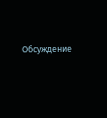Обсуждение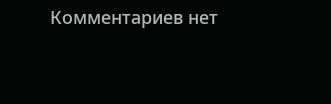Комментариев нет